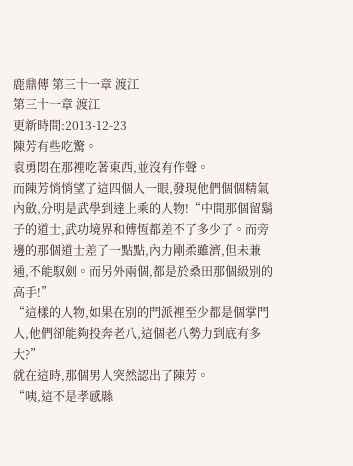鹿鼎傳 第三十一章 渡江
第三十一章 渡江
更新時間:2013-12-23
陳芳有些吃驚。
袁勇悶在那裡吃著東西,並沒有作聲。
而陳芳悄悄望了這四個人一眼,發現他們個個精氣內斂,分明是武學到達上乘的人物!“中間那個留鬍子的道士,武功境界和傅恆都差不了多少了。而旁邊的那個道士差了一點點,內力剛柔雖濟,但未兼通,不能馭劍。而另外兩個,都是於桑田那個級別的高手!”
“這樣的人物,如果在別的門派裡至少都是個掌門人,他們卻能夠投奔老八,這個老八勢力到底有多大?”
就在這時,那個男人突然認出了陳芳。
“咦,這不是孝感縣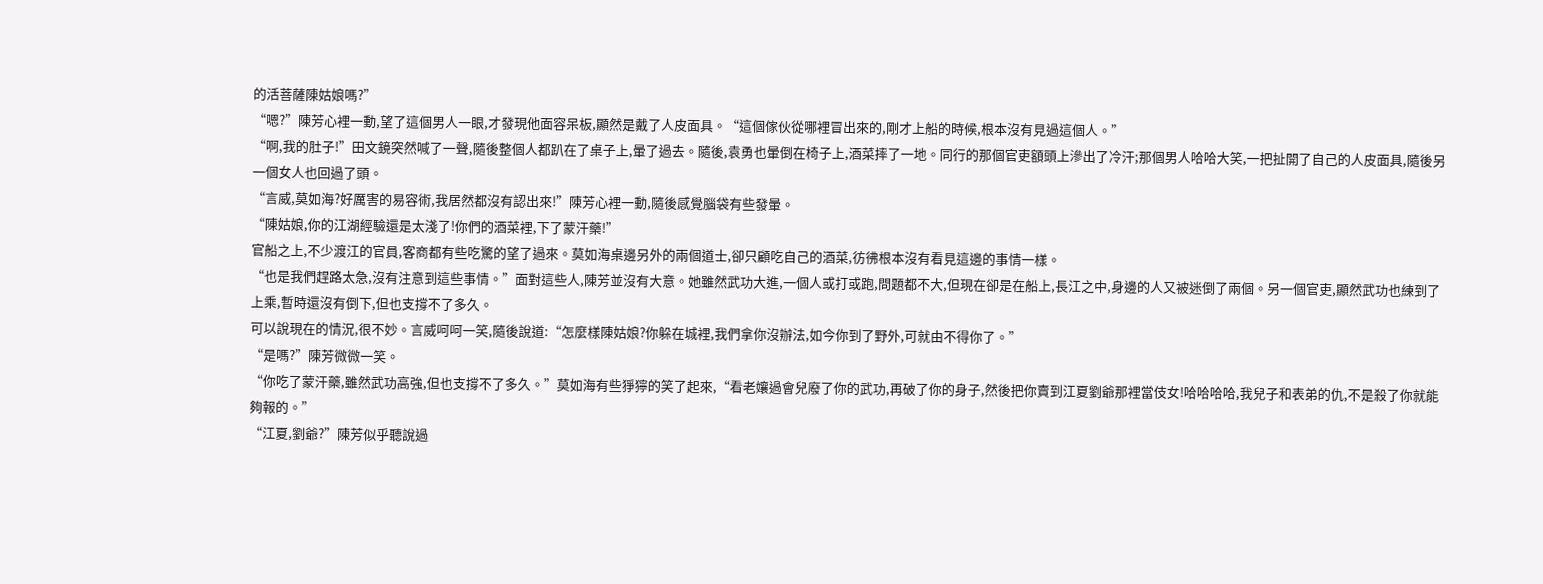的活菩薩陳姑娘嗎?”
“嗯?”陳芳心裡一動,望了這個男人一眼,才發現他面容呆板,顯然是戴了人皮面具。“這個傢伙從哪裡冒出來的,剛才上船的時候,根本沒有見過這個人。”
“啊,我的肚子!”田文鏡突然喊了一聲,隨後整個人都趴在了桌子上,暈了過去。隨後,袁勇也暈倒在椅子上,酒菜摔了一地。同行的那個官吏額頭上滲出了冷汗;那個男人哈哈大笑,一把扯開了自己的人皮面具,隨後另一個女人也回過了頭。
“言威,莫如海?好厲害的易容術,我居然都沒有認出來!”陳芳心裡一動,隨後感覺腦袋有些發暈。
“陳姑娘,你的江湖經驗還是太淺了!你們的酒菜裡,下了蒙汗藥!”
官船之上,不少渡江的官員,客商都有些吃驚的望了過來。莫如海桌邊另外的兩個道士,卻只顧吃自己的酒菜,彷彿根本沒有看見這邊的事情一樣。
“也是我們趕路太急,沒有注意到這些事情。”面對這些人,陳芳並沒有大意。她雖然武功大進,一個人或打或跑,問題都不大,但現在卻是在船上,長江之中,身邊的人又被迷倒了兩個。另一個官吏,顯然武功也練到了上乘,暫時還沒有倒下,但也支撐不了多久。
可以說現在的情況,很不妙。言威呵呵一笑,隨後說道:“怎麼樣陳姑娘?你躲在城裡,我們拿你沒辦法,如今你到了野外,可就由不得你了。”
“是嗎?”陳芳微微一笑。
“你吃了蒙汗藥,雖然武功高強,但也支撐不了多久。”莫如海有些猙獰的笑了起來,“看老孃過會兒廢了你的武功,再破了你的身子,然後把你賣到江夏劉爺那裡當伎女!哈哈哈哈,我兒子和表弟的仇,不是殺了你就能夠報的。”
“江夏,劉爺?”陳芳似乎聽說過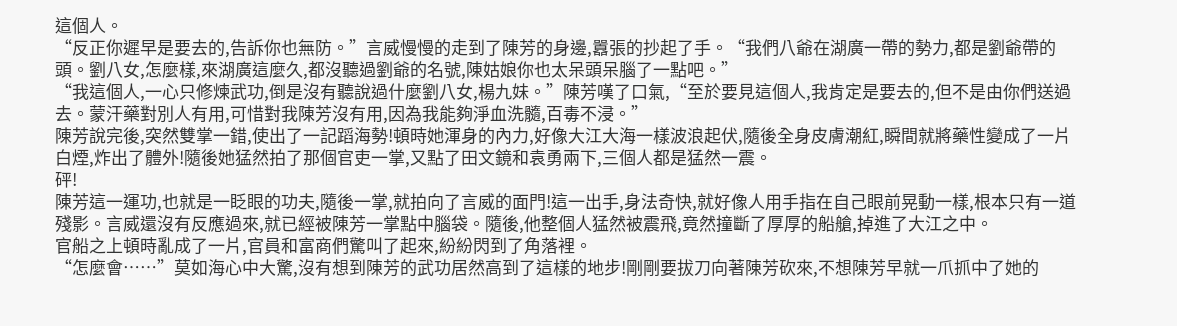這個人。
“反正你遲早是要去的,告訴你也無防。”言威慢慢的走到了陳芳的身邊,囂張的抄起了手。“我們八爺在湖廣一帶的勢力,都是劉爺帶的頭。劉八女,怎麼樣,來湖廣這麼久,都沒聽過劉爺的名號,陳姑娘你也太呆頭呆腦了一點吧。”
“我這個人,一心只修煉武功,倒是沒有聽說過什麼劉八女,楊九妹。”陳芳嘆了口氣,“至於要見這個人,我肯定是要去的,但不是由你們送過去。蒙汗藥對別人有用,可惜對我陳芳沒有用,因為我能夠淨血洗髓,百毒不浸。”
陳芳說完後,突然雙掌一錯,使出了一記蹈海勢!頓時她渾身的內力,好像大江大海一樣波浪起伏,隨後全身皮膚潮紅,瞬間就將藥性變成了一片白煙,炸出了體外!隨後她猛然拍了那個官吏一掌,又點了田文鏡和袁勇兩下,三個人都是猛然一震。
砰!
陳芳這一運功,也就是一眨眼的功夫,隨後一掌,就拍向了言威的面門!這一出手,身法奇快,就好像人用手指在自己眼前晃動一樣,根本只有一道殘影。言威還沒有反應過來,就已經被陳芳一掌點中腦袋。隨後,他整個人猛然被震飛,竟然撞斷了厚厚的船艙,掉進了大江之中。
官船之上頓時亂成了一片,官員和富商們驚叫了起來,紛紛閃到了角落裡。
“怎麼會……”莫如海心中大驚,沒有想到陳芳的武功居然高到了這樣的地步!剛剛要拔刀向著陳芳砍來,不想陳芳早就一爪抓中了她的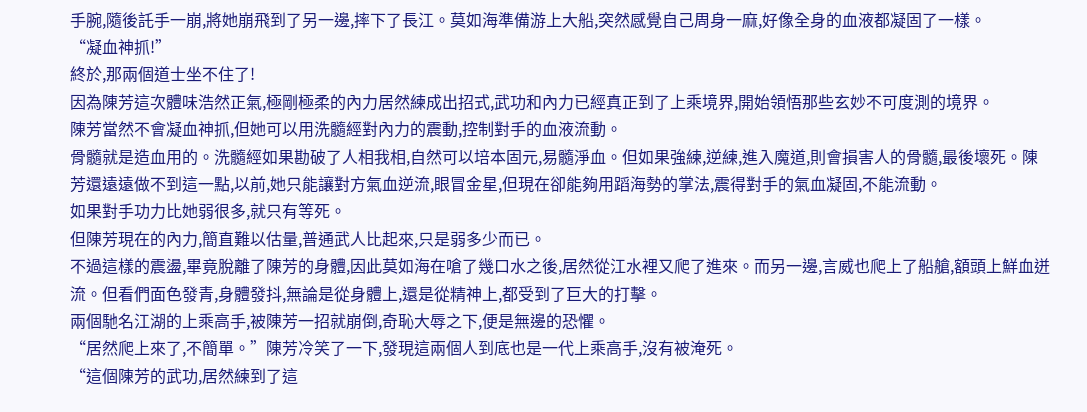手腕,隨後託手一崩,將她崩飛到了另一邊,摔下了長江。莫如海準備游上大船,突然感覺自己周身一麻,好像全身的血液都凝固了一樣。
“凝血神抓!”
終於,那兩個道士坐不住了!
因為陳芳這次體味浩然正氣,極剛極柔的內力居然練成出招式,武功和內力已經真正到了上乘境界,開始領悟那些玄妙不可度測的境界。
陳芳當然不會凝血神抓,但她可以用洗髓經對內力的震動,控制對手的血液流動。
骨髓就是造血用的。洗髓經如果勘破了人相我相,自然可以培本固元,易髓淨血。但如果強練,逆練,進入魔道,則會損害人的骨髓,最後壞死。陳芳還遠遠做不到這一點,以前,她只能讓對方氣血逆流,眼冒金星,但現在卻能夠用蹈海勢的掌法,震得對手的氣血凝固,不能流動。
如果對手功力比她弱很多,就只有等死。
但陳芳現在的內力,簡直難以估量,普通武人比起來,只是弱多少而已。
不過這樣的震盪,畢竟脫離了陳芳的身體,因此莫如海在嗆了幾口水之後,居然從江水裡又爬了進來。而另一邊,言威也爬上了船艙,額頭上鮮血迸流。但看們面色發青,身體發抖,無論是從身體上,還是從精神上,都受到了巨大的打擊。
兩個馳名江湖的上乘高手,被陳芳一招就崩倒,奇恥大辱之下,便是無邊的恐懼。
“居然爬上來了,不簡單。”陳芳冷笑了一下,發現這兩個人到底也是一代上乘高手,沒有被淹死。
“這個陳芳的武功,居然練到了這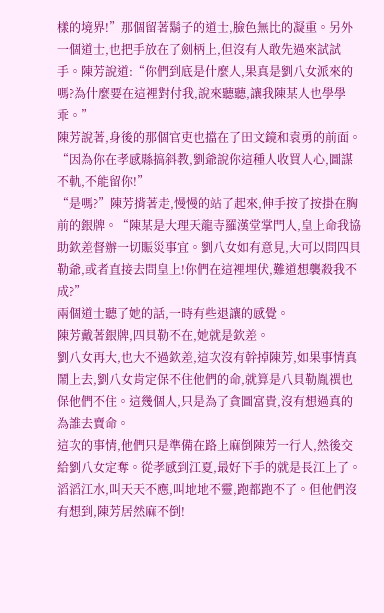樣的境界!”那個留著鬍子的道士,臉色無比的凝重。另外一個道士,也把手放在了劍柄上,但沒有人敢先過來試試手。陳芳說道:“你們到底是什麼人,果真是劉八女派來的嗎?為什麼要在這裡對付我,說來聽聽,讓我陳某人也學學乖。”
陳芳說著,身後的那個官吏也擋在了田文鏡和袁勇的前面。
“因為你在孝感縣搞斜教,劉爺說你這種人收買人心,圖謀不軌,不能留你!”
“是嗎?”陳芳揹著走,慢慢的站了起來,伸手按了按掛在胸前的銀牌。“陳某是大理天龍寺羅漢堂掌門人,皇上命我協助欽差督辦一切賑災事宜。劉八女如有意見,大可以問四貝勒爺,或者直接去問皇上!你們在這裡埋伏,難道想襲殺我不成?”
兩個道士聽了她的話,一時有些退讓的感覺。
陳芳戴著銀牌,四貝勒不在,她就是欽差。
劉八女再大,也大不過欽差,這次沒有幹掉陳芳,如果事情真鬧上去,劉八女肯定保不住他們的命,就算是八貝勒胤禩也保他們不住。這幾個人,只是為了貪圖富貴,沒有想過真的為誰去賣命。
這次的事情,他們只是準備在路上麻倒陳芳一行人,然後交給劉八女定奪。從孝感到江夏,最好下手的就是長江上了。滔滔江水,叫天天不應,叫地地不靈,跑都跑不了。但他們沒有想到,陳芳居然麻不倒!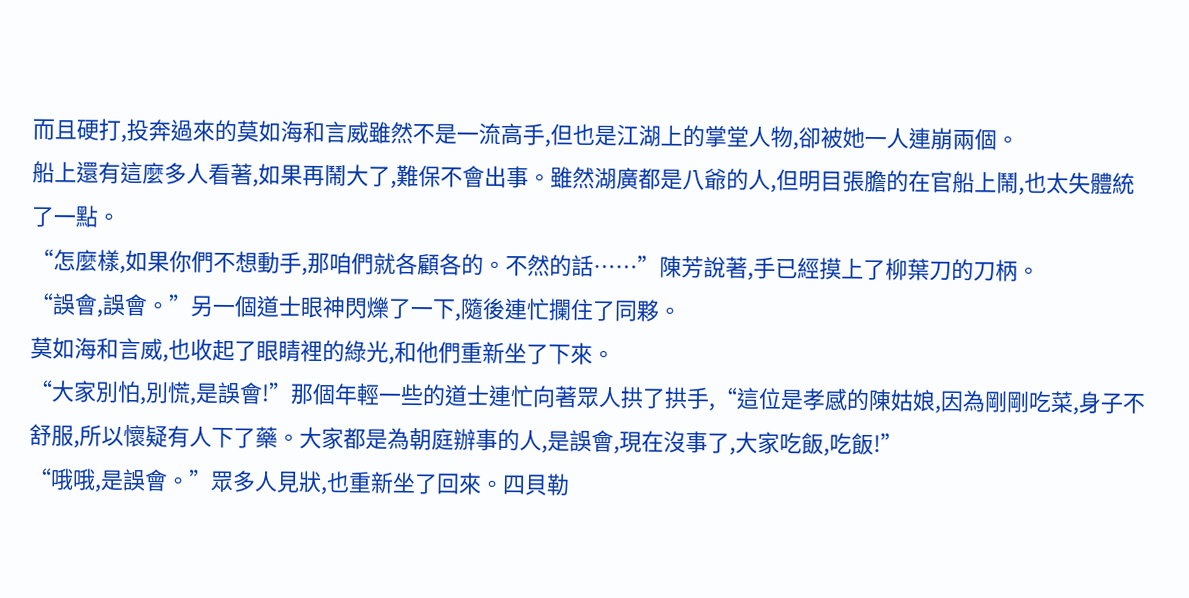而且硬打,投奔過來的莫如海和言威雖然不是一流高手,但也是江湖上的掌堂人物,卻被她一人連崩兩個。
船上還有這麼多人看著,如果再鬧大了,難保不會出事。雖然湖廣都是八爺的人,但明目張膽的在官船上鬧,也太失體統了一點。
“怎麼樣,如果你們不想動手,那咱們就各顧各的。不然的話……”陳芳說著,手已經摸上了柳葉刀的刀柄。
“誤會,誤會。”另一個道士眼神閃爍了一下,隨後連忙攔住了同夥。
莫如海和言威,也收起了眼睛裡的綠光,和他們重新坐了下來。
“大家別怕,別慌,是誤會!”那個年輕一些的道士連忙向著眾人拱了拱手,“這位是孝感的陳姑娘,因為剛剛吃菜,身子不舒服,所以懷疑有人下了藥。大家都是為朝庭辦事的人,是誤會,現在沒事了,大家吃飯,吃飯!”
“哦哦,是誤會。”眾多人見狀,也重新坐了回來。四貝勒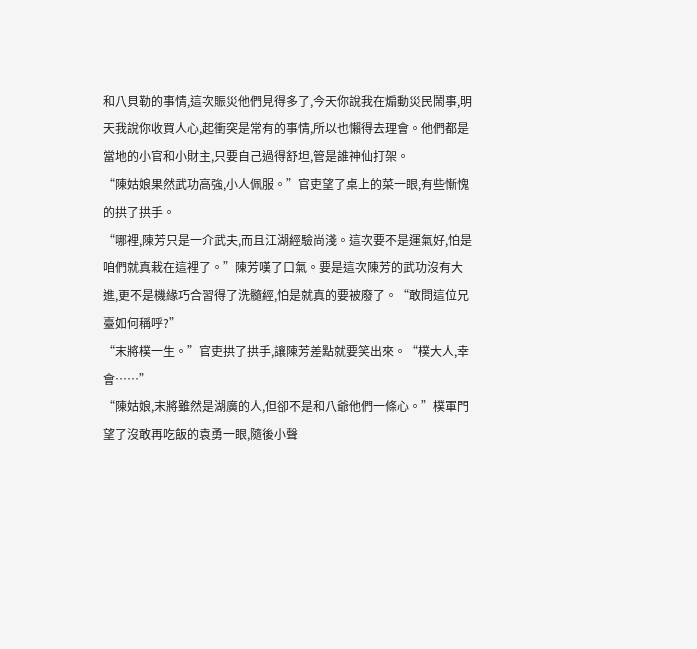和八貝勒的事情,這次賑災他們見得多了,今天你說我在煽動災民鬧事,明天我說你收買人心,起衝突是常有的事情,所以也懶得去理會。他們都是當地的小官和小財主,只要自己過得舒坦,管是誰神仙打架。
“陳姑娘果然武功高強,小人佩服。”官吏望了桌上的菜一眼,有些慚愧的拱了拱手。
“哪裡,陳芳只是一介武夫,而且江湖經驗尚淺。這次要不是運氣好,怕是咱們就真栽在這裡了。”陳芳嘆了口氣。要是這次陳芳的武功沒有大進,更不是機緣巧合習得了洗髓經,怕是就真的要被廢了。“敢問這位兄臺如何稱呼?”
“末將樸一生。”官吏拱了拱手,讓陳芳差點就要笑出來。“樸大人,幸會……”
“陳姑娘,末將雖然是湖廣的人,但卻不是和八爺他們一條心。”樸軍門望了沒敢再吃飯的袁勇一眼,隨後小聲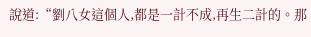說道:“劉八女這個人,都是一計不成,再生二計的。那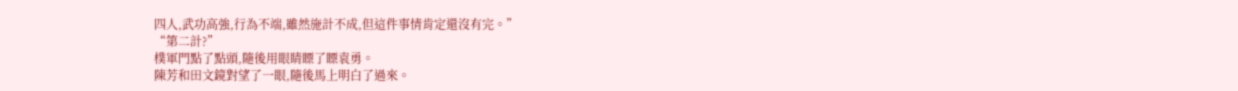四人,武功高強,行為不端,雖然施計不成,但這件事情肯定還沒有完。”
“第二計?”
樸軍門點了點頭,隨後用眼睛瞟了瞟袁勇。
陳芳和田文鏡對望了一眼,隨後馬上明白了過來。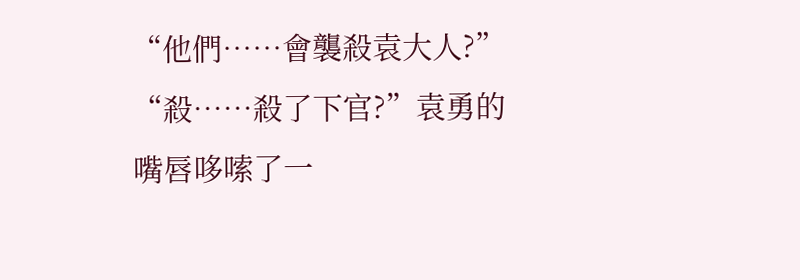“他們……會襲殺袁大人?”
“殺……殺了下官?”袁勇的嘴唇哆嗦了一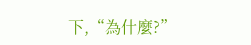下,“為什麼?”